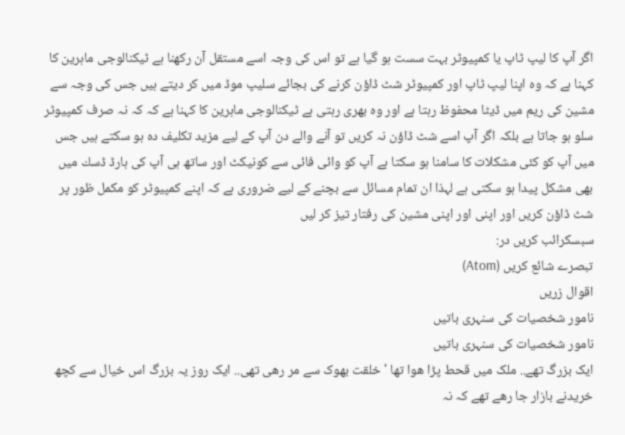اگر آپ كا لیپ ٹاپ یا كمپیوٹر بہت سست ہو گیا ہے تو اس كی وجہ اسے مستقل آن ركھنا ہے ٹیكنالوجی ماہرین كا كہنا ہے كہ وہ اپنا لیپ ٹاپ اور كمپیوٹر شٹ ڈاؤن كرنے كی بجائے سلیپ موڈ میں كر دیتے ہیں جس كی وجہ سے مشین كی ریم میں ڈیٹا محفوظ رہتا ہے اور وہ بھری رہتی ہے ٹیكنالوجی ماہرین كا كہنا ہے كہ كہ نہ صرف کمپیوٹر سلو ہو جاتا ہے بلكہ اگر آپ اسے شٹ ڈاؤن نہ كریں تو آنے والے دن آپ كے لیے مزید تكلیف دہ ہو سكتے ہیں جس میں آپ كو كئی مشكلات كا سامنا ہو سكتا ہے آپ كو وائی فائی سے كونیكٹ اور ساتھ ہی آپ كی ہارڈ ڈسك میں بھی مشكل پیدا ہو سكتی ہے لہذا ان تمام مسائل سے بچنے كے لیے ضروری ہے كہ اپنے كمپیوٹر كو مكمل ظور پر شٹ ڈاؤن كریں اور اپنی اور اپنی مشین كی رفتار تیز كر لیں
سبسکرائب کریں در:
تبصرے شائع کریں (Atom)
اقوال زریں
نامور شخصیات کی سنہری باتیں
نامور شخصیات کی سنہری باتیں
ایک بزرگ تھے.. ملک میں قحط پڑا ھوا تھا ' خلقت بھوک سے مر رھی تھی.. ایک روز یہ بزرگ اس خیال سے کچھ خریدنے بازار جا رھے تھے کہ نہ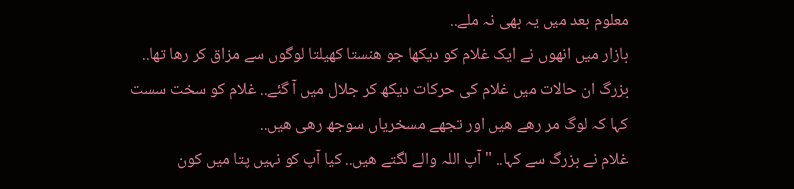معلوم بعد میں یہ بھی نہ ملے..
بازار میں انھوں نے ایک غلام کو دیکھا جو ھنستا کھیلتا لوگوں سے مزاق کر رھا تھا.. بزرگ ان حالات میں غلام کی حرکات دیکھ کر جلال میں آ گئے.. غلام کو سخت سست کہا کہ لوگ مر رھے ھیں اور تجھے مسخریاں سوجھ رھی ھیں..
غلام نے بزرگ سے کہا.. " آپ اللہ والے لگتے ھیں.. کیا آپ کو نہیں پتا میں کون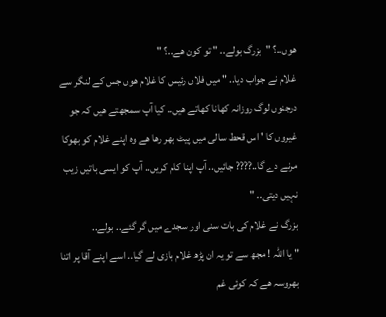ھوں..؟ "بزرگ بولے.. " تو کون ھے..؟ "
غلام نے جواب دیا.. " میں فلاں رئیس کا غلام ھوں جس کے لنگر سے درجنوں لوگ روزانہ کھانا کھاتے ھیں.. کیا آپ سمجھتے ھیں کہ جو غیروں کا ' اس قحط سالی میں پیٹ بھر رھا ھے وہ اپنے غلام کو بھوکا مرنے دے گا..???? جائیں.. آپ اپنا کام کریں.. آپ کو ایسی باتیں زیب نہیں دیتی.. "
بزرگ نے غلام کی بات سنی اور سجدے میں گر گئے.. بولے..
" یا اللہ ! مجھ سے تو یہ ان پڑھ غلام بازی لے گیا.. اسے اپنے آقا پر اتنا بھروسہ ھے کہ کوئی غم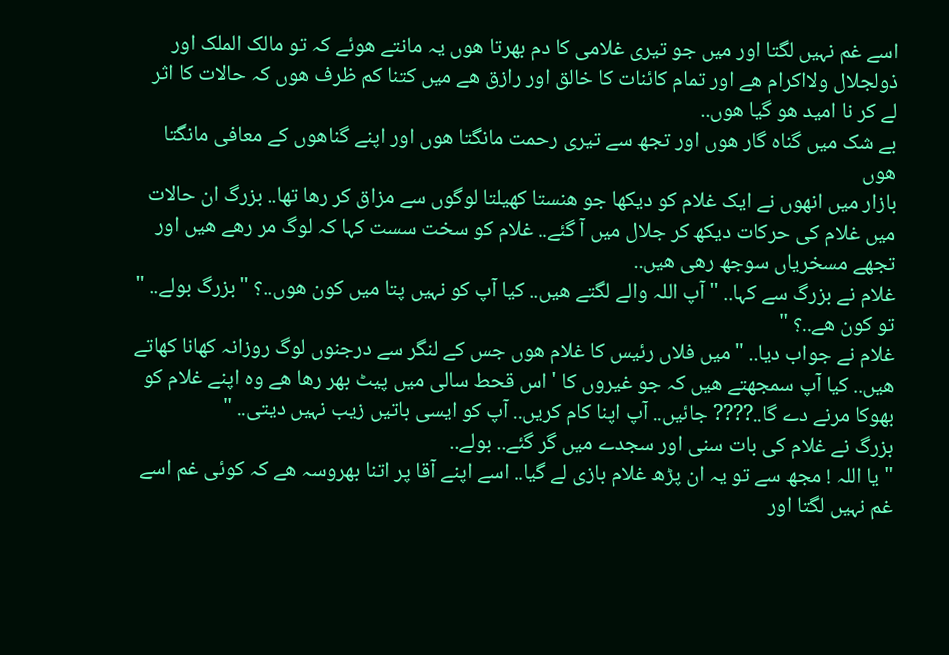اسے غم نہیں لگتا اور میں جو تیری غلامی کا دم بھرتا ھوں یہ مانتے ھوئے کہ تو مالک الملک اور ذولجلال ولااکرام ھے اور تمام کائنات کا خالق اور رازق ھے میں کتنا کم ظرف ھوں کہ حالات کا اثر لے کر نا امید ھو گیا ھوں..
بے شک میں گناہ گار ھوں اور تجھ سے تیری رحمت مانگتا ھوں اور اپنے گناھوں کے معافی مانگتا ھوں
بازار میں انھوں نے ایک غلام کو دیکھا جو ھنستا کھیلتا لوگوں سے مزاق کر رھا تھا.. بزرگ ان حالات میں غلام کی حرکات دیکھ کر جلال میں آ گئے.. غلام کو سخت سست کہا کہ لوگ مر رھے ھیں اور تجھے مسخریاں سوجھ رھی ھیں..
غلام نے بزرگ سے کہا.. " آپ اللہ والے لگتے ھیں.. کیا آپ کو نہیں پتا میں کون ھوں..؟ "بزرگ بولے.. " تو کون ھے..؟ "
غلام نے جواب دیا.. " میں فلاں رئیس کا غلام ھوں جس کے لنگر سے درجنوں لوگ روزانہ کھانا کھاتے ھیں.. کیا آپ سمجھتے ھیں کہ جو غیروں کا ' اس قحط سالی میں پیٹ بھر رھا ھے وہ اپنے غلام کو بھوکا مرنے دے گا..???? جائیں.. آپ اپنا کام کریں.. آپ کو ایسی باتیں زیب نہیں دیتی.. "
بزرگ نے غلام کی بات سنی اور سجدے میں گر گئے.. بولے..
" یا اللہ ! مجھ سے تو یہ ان پڑھ غلام بازی لے گیا.. اسے اپنے آقا پر اتنا بھروسہ ھے کہ کوئی غم اسے غم نہیں لگتا اور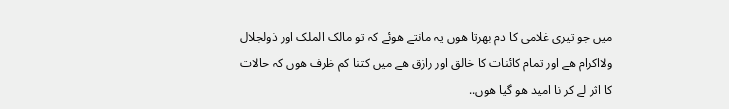میں جو تیری غلامی کا دم بھرتا ھوں یہ مانتے ھوئے کہ تو مالک الملک اور ذولجلال ولااکرام ھے اور تمام کائنات کا خالق اور رازق ھے میں کتنا کم ظرف ھوں کہ حالات کا اثر لے کر نا امید ھو گیا ھوں..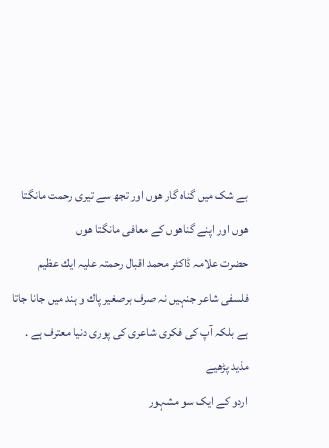بے شک میں گناہ گار ھوں اور تجھ سے تیری رحمت مانگتا ھوں اور اپنے گناھوں کے معافی مانگتا ھوں
حضرت علامہ ڈاكٹر محمد اقبال رحمتہ علیہ ایك عظیم فلسفی شاعر جنہیں نہ صرف برصغیر پاك و ہند میں جانا جاتا ہے بلكہ آپ كی فكری شاعری كی پوری دنیا معترف ہے . مذید پڑھیے
اردو کے ایک سو مشہور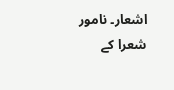اشعار۔ نامور شعرا کے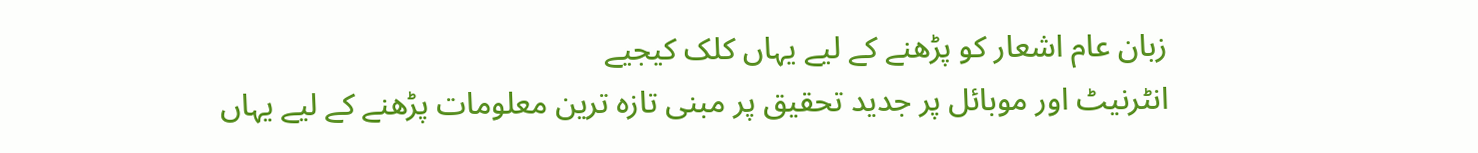زبان عام اشعار کو پڑھنے کے لیے یہاں کلک کیجیے
انٹرنیٹ اور موبائل پر جدید تحقیق پر مبنی تازہ ترین معلومات پڑھنے كے لیے یہاں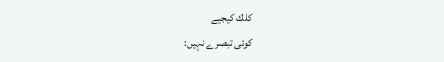كلك كیجیے
کوئی تبصرے نہیں: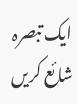ایک تبصرہ شائع کریں